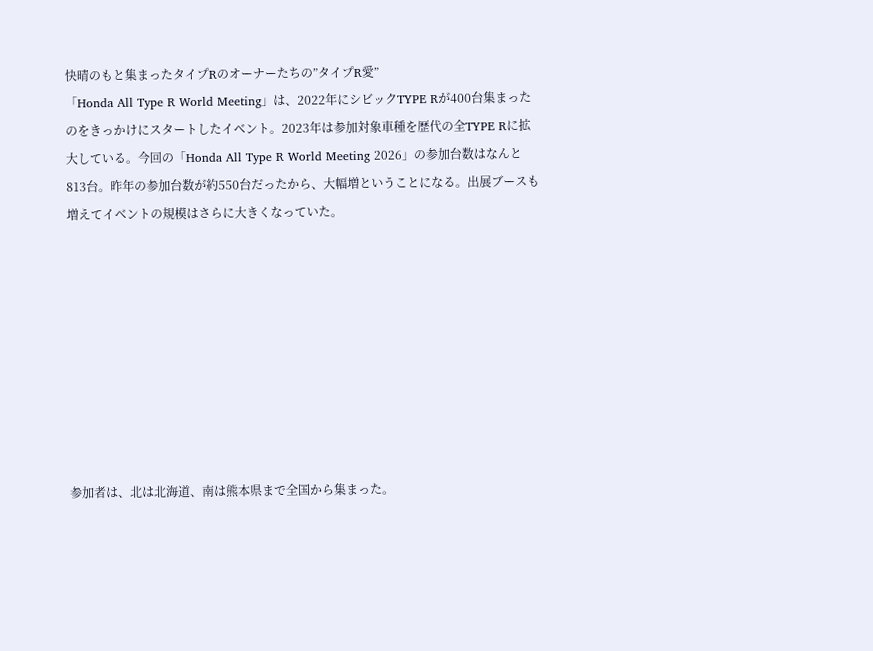快晴のもと集まったタイプRのオーナーたちの”タイプR愛”
「Honda All Type R World Meeting」は、2022年にシビックTYPE Rが400台集まったのをきっかけにスタートしたイベント。2023年は参加対象車種を歴代の全TYPE Rに拡大している。今回の「Honda All Type R World Meeting 2026」の参加台数はなんと813台。昨年の参加台数が約550台だったから、大幅増ということになる。出展ブースも増えてイベントの規模はさらに大きくなっていた。









参加者は、北は北海道、南は熊本県まで全国から集まった。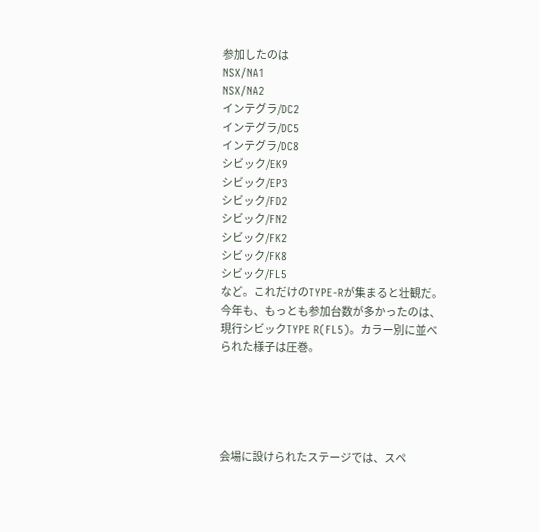参加したのは
NSX/NA1
NSX/NA2
インテグラ/DC2
インテグラ/DC5
インテグラ/DC8
シビック/EK9
シビック/EP3
シビック/FD2
シビック/FN2
シビック/FK2
シビック/FK8
シビック/FL5
など。これだけのTYPE-Rが集まると壮観だ。
今年も、もっとも参加台数が多かったのは、現行シビックTYPE R(FL5)。カラー別に並べられた様子は圧巻。





会場に設けられたステージでは、スペ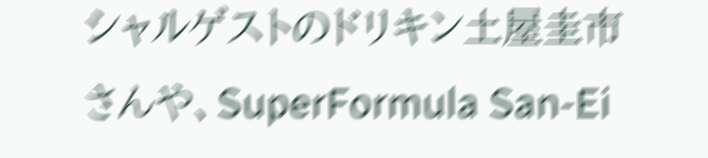シャルゲストのドリキン土屋圭市さんや、SuperFormula San-Ei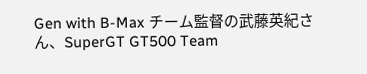Gen with B-Max チーム監督の武藤英紀さん、SuperGT GT500 Team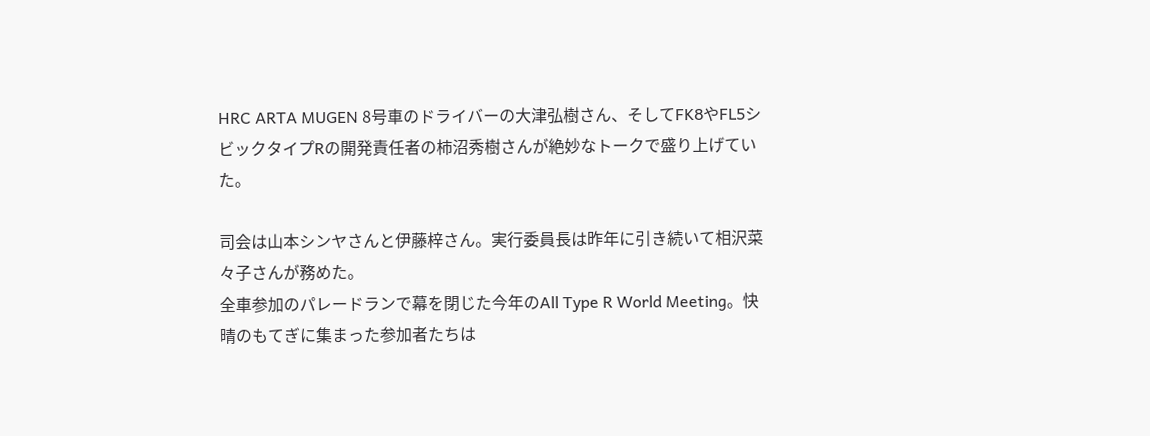HRC ARTA MUGEN 8号車のドライバーの大津弘樹さん、そしてFK8やFL5シビックタイプRの開発責任者の柿沼秀樹さんが絶妙なトークで盛り上げていた。

司会は山本シンヤさんと伊藤梓さん。実行委員長は昨年に引き続いて相沢菜々子さんが務めた。
全車参加のパレードランで幕を閉じた今年のAll Type R World Meeting。快晴のもてぎに集まった参加者たちは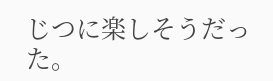じつに楽しそうだった。